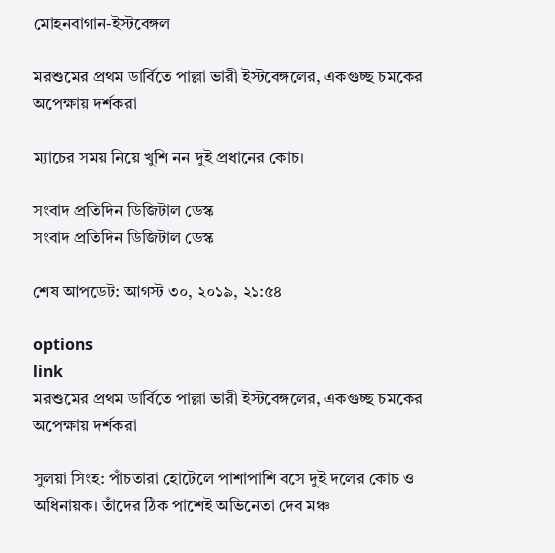মোহনবাগান-ইস্টবেঙ্গল

মরশুমের প্রথম ডার্বিতে পাল্লা ভারী ইস্টবেঙ্গলের, একগুচ্ছ চমকের অপেক্ষায় দর্শকরা

ম্যাচের সময় নিয়ে খুশি নন দুই প্রধানের কোচ।

সংবাদ প্রতিদিন ডিজিটাল ডেস্ক
সংবাদ প্রতিদিন ডিজিটাল ডেস্ক

শেষ আপডেট: আগস্ট ৩০, ২০১৯, ২১:৫৪

options
link
মরশুমের প্রথম ডার্বিতে পাল্লা ভারী ইস্টবেঙ্গলের, একগুচ্ছ চমকের অপেক্ষায় দর্শকরা

সুলয়া সিংহ: পাঁচতারা হোটেলে পাশাপাশি বসে দুই দলের কোচ ও অধিনায়ক। তাঁদের ঠিক পাশেই অভিনেতা দেব মঞ্চ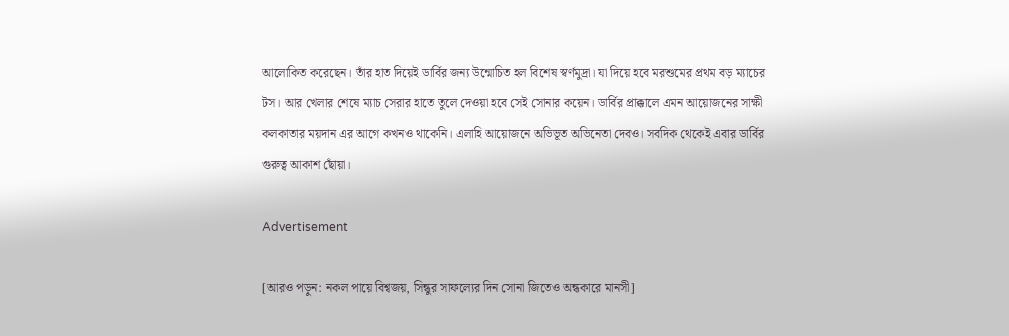আলোকিত করেছেন। তাঁর হাত দিয়েই ডার্বির জন্য উন্মোচিত হল বিশেষ স্বর্ণমুদ্রা। যা দিয়ে হবে মরশুমের প্রথম বড় ম্যাচের টস। আর খেলার শেষে ম্যাচ সেরার হাতে তুলে দেওয়া হবে সেই সোনার কয়েন। ডার্বির প্রাক্কালে এমন আয়োজনের সাক্ষী কলকাতার ময়দান এর আগে কখনও থাকেনি। এলাহি আয়োজনে অভিভূত অভিনেতা দেবও। সবদিক থেকেই এবার ডার্বির গুরুত্ব আকাশ ছোঁয়া।

Advertisement

[আরও পড়ুন: নকল পায়ে বিশ্বজয়, সিন্ধুর সাফল্যের দিন সোনা জিতেও অন্ধকারে মানসী]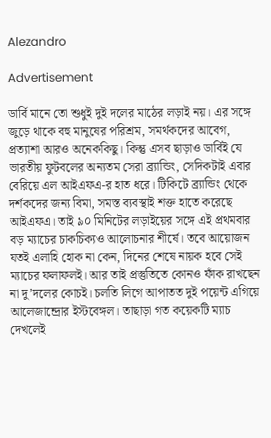Alezandro

Advertisement

ডার্বি মানে তো শুধুই দুই দলের মাঠের লড়াই নয়। এর সঙ্গে জুড়ে থাকে বহু মানুষের পরিশ্রম, সমর্থকদের আবেগ, প্রত্যাশা আরও অনেককিছু। কিন্তু এসব ছাড়াও ডার্বিই যে ভারতীয় ফুটবলের অন্যতম সেরা ব্র্যান্ডিং, সেদিকটাই এবার বেরিয়ে এল আইএফএ-র হাত ধরে। টিকিটে ব্র্যান্ডিং থেকে দর্শকদের জন্য বিমা, সমস্ত ব্যবস্থাই শক্ত হাতে করেছে আইএফএ। তাই ৯০ মিনিটের লড়াইয়ের সঙ্গে এই প্রথমবার বড় ম্যাচের চাকচিক্যও আলোচনার শীর্ষে। তবে আয়োজন যতই এলাহি হোক না কেন, দিনের শেষে নায়ক হবে সেই ম্যাচের ফলাফলই। আর তাই প্রস্তুতিতে কোনও ফাঁক রাখছেন না দু’দলের কোচই। চলতি লিগে আপাতত দুই পয়েন্ট এগিয়ে আলেজান্দ্রোর ইস্টবেঙ্গল। তাছাড়া গত কয়েকটি ম্যাচ দেখলেই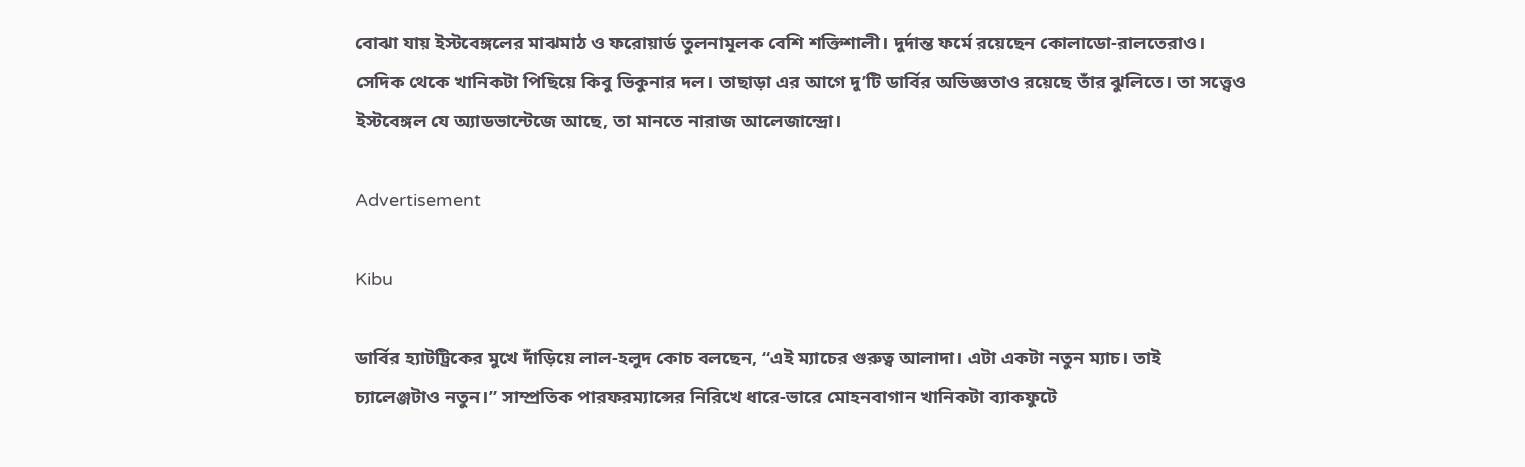বোঝা যায় ইস্টবেঙ্গলের মাঝমাঠ ও ফরোয়ার্ড তুলনামূলক বেশি শক্তিশালী। দুর্দান্ত ফর্মে রয়েছেন কোলাডো-রালতেরাও। সেদিক থেকে খানিকটা পিছিয়ে কিবু ভিকুনার দল। তাছাড়া এর আগে দু’টি ডার্বির অভিজ্ঞতাও রয়েছে তাঁর ঝুলিতে। তা সত্ত্বেও ইস্টবেঙ্গল যে অ্যাডভান্টেজে আছে, তা মানতে নারাজ আলেজান্দ্রো।

Advertisement

Kibu

ডার্বির হ্যাটট্রিকের মুখে দাঁড়িয়ে লাল-হলুদ কোচ বলছেন, “এই ম্যাচের গুরুত্ব আলাদা। এটা একটা নতুন ম্যাচ। তাই চ্যালেঞ্জটাও নতুন।” সাম্প্রতিক পারফরম্যান্সের নিরিখে ধারে-ভারে মোহনবাগান খানিকটা ব্যাকফুটে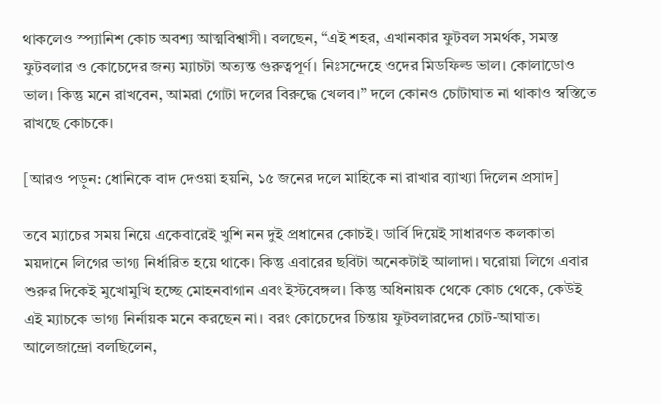থাকলেও স্প্যানিশ কোচ অবশ্য আত্মবিশ্বাসী। বলছেন, “এই শহর, এখানকার ফুটবল সমর্থক, সমস্ত ফুটবলার ও কোচেদের জন্য ম্যাচটা অত্যন্ত গুরুত্বপূর্ণ। নিঃসন্দেহে ওদের মিডফিল্ড ভাল। কোলাডোও ভাল। কিন্তু মনে রাখবেন, আমরা গোটা দলের বিরুদ্ধে খেলব।” দলে কোনও চোটাঘাত না থাকাও স্বস্তিতে রাখছে কোচকে।

[আরও পড়ুন: ধোনিকে বাদ দেওয়া হয়নি, ১৫ জনের দলে মাহিকে না রাখার ব্যাখ্যা দিলেন প্রসাদ]

তবে ম্যাচের সময় নিয়ে একেবারেই খুশি নন দুই প্রধানের কোচই। ডার্বি দিয়েই সাধারণত কলকাতা ময়দানে লিগের ভাগ্য নির্ধারিত হয়ে থাকে। কিন্তু এবারের ছবিটা অনেকটাই আলাদা। ঘরোয়া লিগে এবার শুরুর দিকেই মুখোমুখি হচ্ছে মোহনবাগান এবং ইস্টবেঙ্গল। কিন্তু অধিনায়ক থেকে কোচ থেকে, কেউই এই ম্যাচকে ভাগ্য নির্নায়ক মনে করছেন না। বরং কোচেদের চিন্তায় ফুটবলারদের চোট-আঘাত। আলেজান্দ্রো বলছিলেন,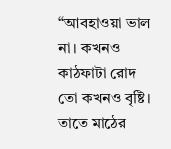“আবহাওয়া ভাল না। কখনও কাঠফাটা রোদ তো কখনও বৃষ্টি। তাতে মাঠের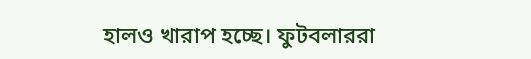হালও খারাপ হচ্ছে। ফুটবলাররা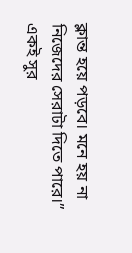ক্লান্ত হয়ে পড়বে। মনে হয় না নিজেদের সেরাটা দিতে পারে।” একই সুর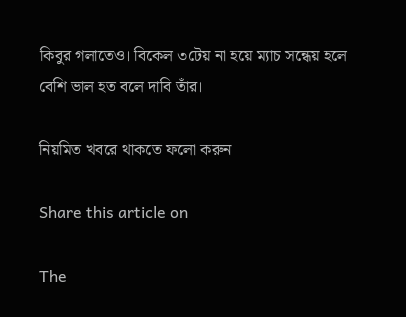কিবুর গলাতেও। বিকেল ৩টেয় না হয়ে ম্যাচ সন্ধেয় হলে বেশি ভাল হত বলে দাবি তাঁর।

নিয়মিত খবরে থাকতে ফলো করুন

Share this article on

The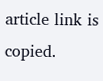article link is copied.